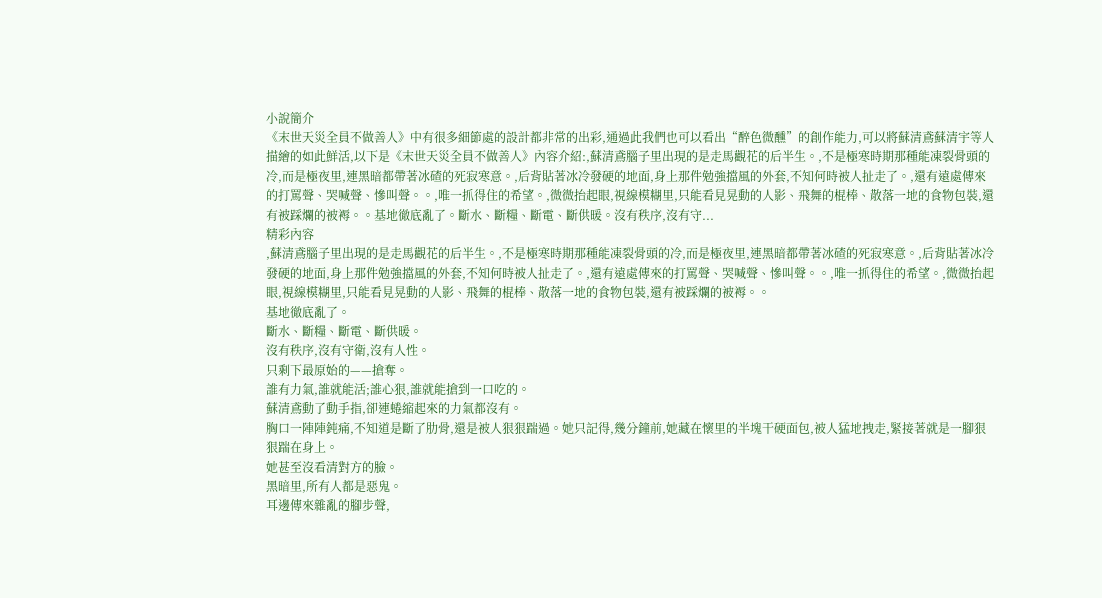小說簡介
《末世天災全員不做善人》中有很多細節處的設計都非常的出彩,通過此我們也可以看出“醉色微醺”的創作能力,可以將蘇清鳶蘇清宇等人描繪的如此鮮活,以下是《末世天災全員不做善人》內容介紹:,蘇清鳶腦子里出現的是走馬觀花的后半生。,不是極寒時期那種能凍裂骨頭的冷,而是極夜里,連黑暗都帶著冰碴的死寂寒意。,后背貼著冰冷發硬的地面,身上那件勉強擋風的外套,不知何時被人扯走了。,還有遠處傳來的打罵聲、哭喊聲、慘叫聲。。,唯一抓得住的希望。,微微抬起眼,視線模糊里,只能看見晃動的人影、飛舞的棍棒、散落一地的食物包裝,還有被踩爛的被褥。。基地徹底亂了。斷水、斷糧、斷電、斷供暖。沒有秩序,沒有守...
精彩內容
,蘇清鳶腦子里出現的是走馬觀花的后半生。,不是極寒時期那種能凍裂骨頭的冷,而是極夜里,連黑暗都帶著冰碴的死寂寒意。,后背貼著冰冷發硬的地面,身上那件勉強擋風的外套,不知何時被人扯走了。,還有遠處傳來的打罵聲、哭喊聲、慘叫聲。。,唯一抓得住的希望。,微微抬起眼,視線模糊里,只能看見晃動的人影、飛舞的棍棒、散落一地的食物包裝,還有被踩爛的被褥。。
基地徹底亂了。
斷水、斷糧、斷電、斷供暖。
沒有秩序,沒有守衛,沒有人性。
只剩下最原始的——搶奪。
誰有力氣,誰就能活;誰心狠,誰就能搶到一口吃的。
蘇清鳶動了動手指,卻連蜷縮起來的力氣都沒有。
胸口一陣陣鈍痛,不知道是斷了肋骨,還是被人狠狠踹過。她只記得,幾分鐘前,她藏在懷里的半塊干硬面包,被人猛地拽走,緊接著就是一腳狠狠踹在身上。
她甚至沒看清對方的臉。
黑暗里,所有人都是惡鬼。
耳邊傳來雜亂的腳步聲,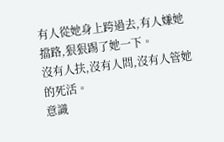有人從她身上跨過去,有人嫌她擋路,狠狠踢了她一下。
沒有人扶,沒有人問,沒有人管她的死活。
意識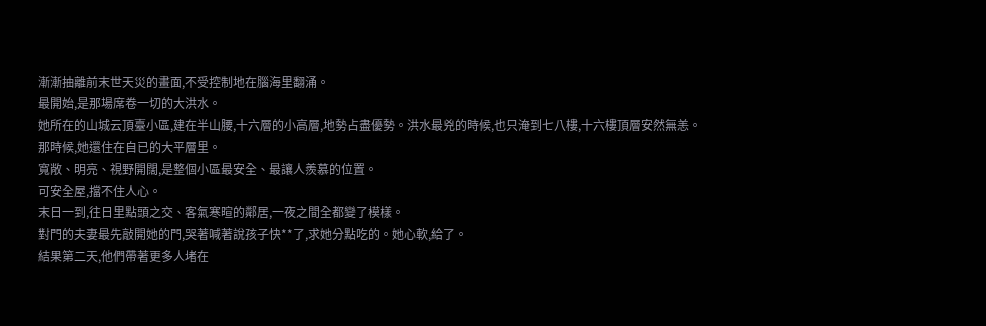漸漸抽離前末世天災的畫面,不受控制地在腦海里翻涌。
最開始,是那場席卷一切的大洪水。
她所在的山城云頂臺小區,建在半山腰,十六層的小高層,地勢占盡優勢。洪水最兇的時候,也只淹到七八樓,十六樓頂層安然無恙。
那時候,她還住在自已的大平層里。
寬敞、明亮、視野開闊,是整個小區最安全、最讓人羨慕的位置。
可安全屋,擋不住人心。
末日一到,往日里點頭之交、客氣寒暄的鄰居,一夜之間全都變了模樣。
對門的夫妻最先敲開她的門,哭著喊著說孩子快**了,求她分點吃的。她心軟,給了。
結果第二天,他們帶著更多人堵在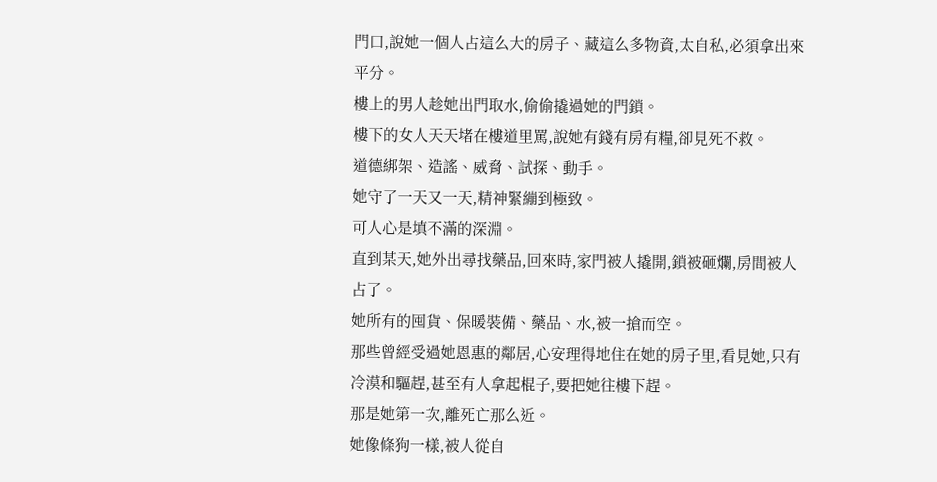門口,說她一個人占這么大的房子、藏這么多物資,太自私,必須拿出來平分。
樓上的男人趁她出門取水,偷偷撬過她的門鎖。
樓下的女人天天堵在樓道里罵,說她有錢有房有糧,卻見死不救。
道德綁架、造謠、威脅、試探、動手。
她守了一天又一天,精神緊繃到極致。
可人心是填不滿的深淵。
直到某天,她外出尋找藥品,回來時,家門被人撬開,鎖被砸爛,房間被人占了。
她所有的囤貨、保暖裝備、藥品、水,被一搶而空。
那些曾經受過她恩惠的鄰居,心安理得地住在她的房子里,看見她,只有冷漠和驅趕,甚至有人拿起棍子,要把她往樓下趕。
那是她第一次,離死亡那么近。
她像條狗一樣,被人從自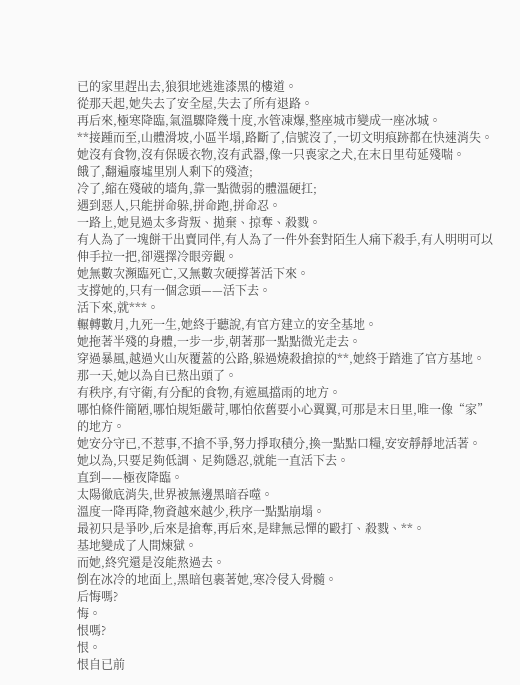已的家里趕出去,狼狽地逃進漆黑的樓道。
從那天起,她失去了安全屋,失去了所有退路。
再后來,極寒降臨,氣溫驟降幾十度,水管凍爆,整座城市變成一座冰城。
**接踵而至,山體滑坡,小區半塌,路斷了,信號沒了,一切文明痕跡都在快速消失。
她沒有食物,沒有保暖衣物,沒有武器,像一只喪家之犬,在末日里茍延殘喘。
餓了,翻遍廢墟里別人剩下的殘渣;
冷了,縮在殘破的墻角,靠一點微弱的體溫硬扛;
遇到惡人,只能拼命躲,拼命跑,拼命忍。
一路上,她見過太多背叛、拋棄、掠奪、殺戮。
有人為了一塊餅干出賣同伴,有人為了一件外套對陌生人痛下殺手,有人明明可以伸手拉一把,卻選擇冷眼旁觀。
她無數次瀕臨死亡,又無數次硬撐著活下來。
支撐她的,只有一個念頭——活下去。
活下來,就***。
輾轉數月,九死一生,她終于聽說,有官方建立的安全基地。
她拖著半殘的身體,一步一步,朝著那一點點微光走去。
穿過暴風,越過火山灰覆蓋的公路,躲過燒殺搶掠的**,她終于踏進了官方基地。
那一天,她以為自已熬出頭了。
有秩序,有守衛,有分配的食物,有遮風擋雨的地方。
哪怕條件簡陋,哪怕規矩嚴苛,哪怕依舊要小心翼翼,可那是末日里,唯一像“家”的地方。
她安分守已,不惹事,不搶不爭,努力掙取積分,換一點點口糧,安安靜靜地活著。
她以為,只要足夠低調、足夠隱忍,就能一直活下去。
直到——極夜降臨。
太陽徹底消失,世界被無邊黑暗吞噬。
溫度一降再降,物資越來越少,秩序一點點崩塌。
最初只是爭吵,后來是搶奪,再后來,是肆無忌憚的毆打、殺戮、**。
基地變成了人間煉獄。
而她,終究還是沒能熬過去。
倒在冰冷的地面上,黑暗包裹著她,寒冷侵入骨髓。
后悔嗎?
悔。
恨嗎?
恨。
恨自已前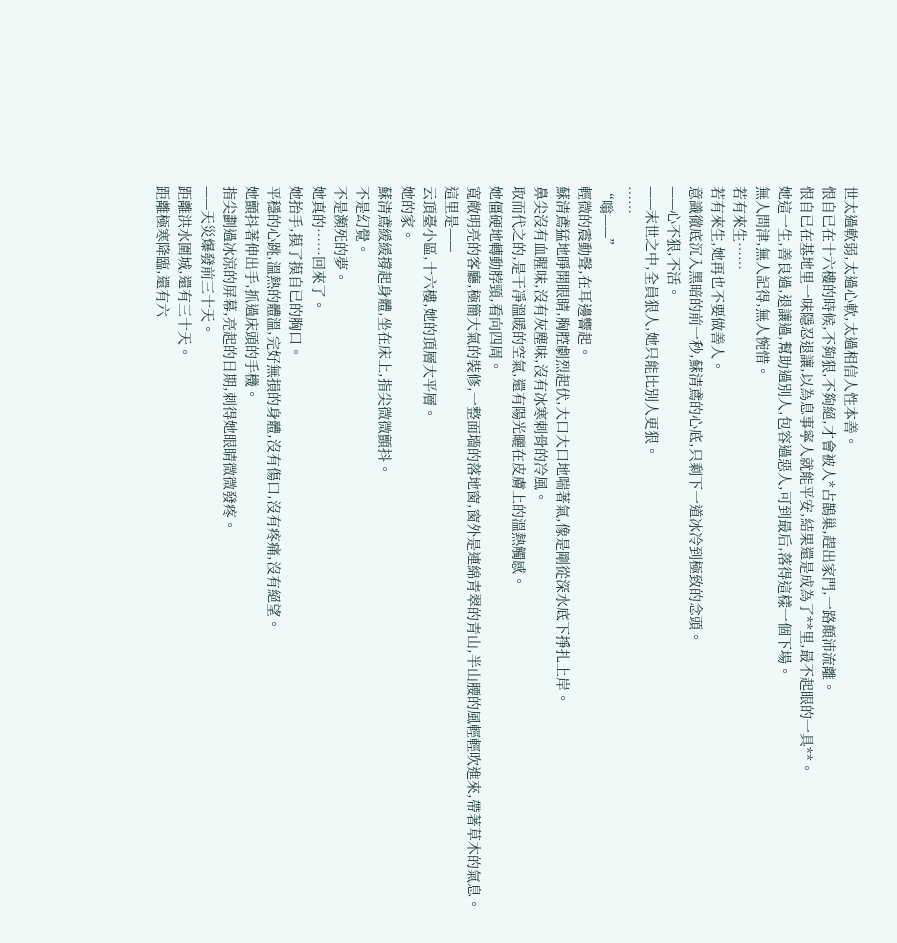世太過軟弱,太過心軟,太過相信人性本善。
恨自已在十六樓的時候,不夠狠,不夠絕,才會被人*占鵲巢,趕出家門,一路顛沛流離。
恨自已在基地里一味隱忍退讓,以為息事寧人就能平安,結果還是成為了**里,最不起眼的一具**。
她這一生,善良過,退讓過,幫助過別人,包容過惡人,可到最后,落得這樣一個下場。
無人問津,無人記得,無人惋惜。
若有來生……
若有來生,她再也不要做善人。
意識徹底沉入黑暗的前一秒,蘇清鳶的心底,只剩下一道冰冷到極致的念頭。
——心不狠,不活。
——末世之中,全員狠人,她只能比別人更狠。
……
“嗡——”
輕微的震動聲,在耳邊響起。
蘇清鳶猛地睜開眼睛,胸腔劇烈起伏,大口大口地喘著氣,像是剛從深水底下掙扎上岸。
鼻尖沒有血腥味,沒有灰塵味,沒有冰寒刺骨的冷風。
取而代之的,是干凈溫暖的空氣,還有陽光曬在皮膚上的溫熱觸感。
她僵硬地轉動脖頸,看向四周。
寬敞明亮的客廳,極簡大氣的裝修,一整面墻的落地窗,窗外是連綿青翠的青山,半山腰的風輕輕吹進來,帶著草木的氣息。
這里是——
云頂臺小區,十六樓,她的頂層大平層。
她的家。
蘇清鳶緩緩撐起身體,坐在床上,指尖微微顫抖。
不是幻覺。
不是瀕死的夢。
她真的……回來了。
她抬手,摸了摸自已的胸口。
平穩的心跳,溫熱的體溫,完好無損的身體,沒有傷口,沒有疼痛,沒有絕望。
她顫抖著伸出手,抓過床頭的手機。
指尖劃過冰涼的屏幕,亮起的日期,刺得她眼睛微微發疼。
——天災爆發前三十天。
距離洪水圍城,還有三十天。
距離極寒降臨,還有六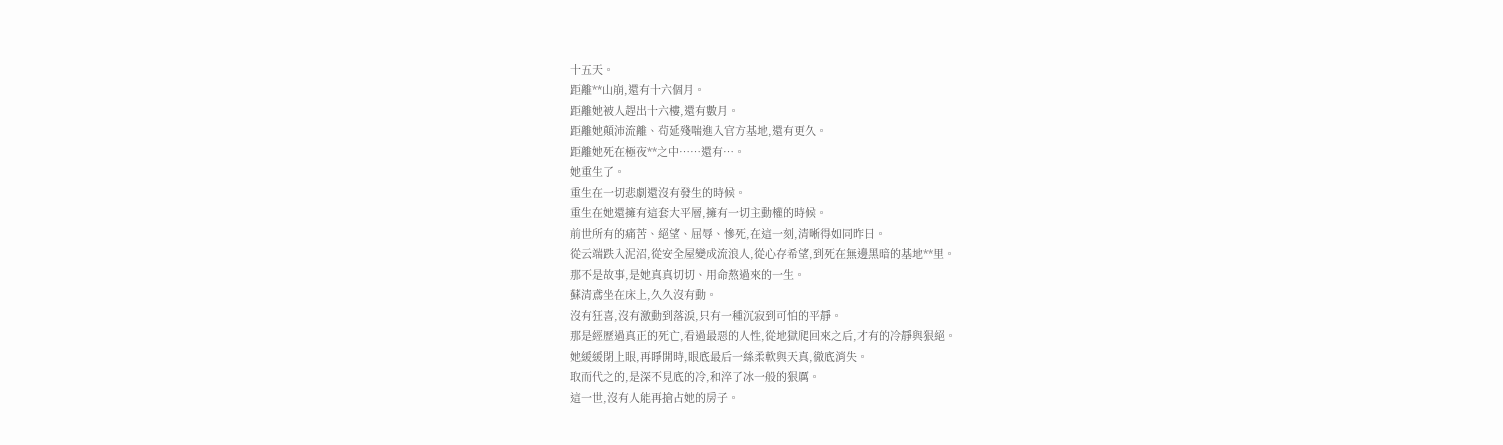十五天。
距離**山崩,還有十六個月。
距離她被人趕出十六樓,還有數月。
距離她顛沛流離、茍延殘喘進入官方基地,還有更久。
距離她死在極夜**之中……還有…。
她重生了。
重生在一切悲劇還沒有發生的時候。
重生在她還擁有這套大平層,擁有一切主動權的時候。
前世所有的痛苦、絕望、屈辱、慘死,在這一刻,清晰得如同昨日。
從云端跌入泥沼,從安全屋變成流浪人,從心存希望,到死在無邊黑暗的基地**里。
那不是故事,是她真真切切、用命熬過來的一生。
蘇清鳶坐在床上,久久沒有動。
沒有狂喜,沒有激動到落淚,只有一種沉寂到可怕的平靜。
那是經歷過真正的死亡,看過最惡的人性,從地獄爬回來之后,才有的冷靜與狠絕。
她緩緩閉上眼,再睜開時,眼底最后一絲柔軟與天真,徹底消失。
取而代之的,是深不見底的冷,和淬了冰一般的狠厲。
這一世,沒有人能再搶占她的房子。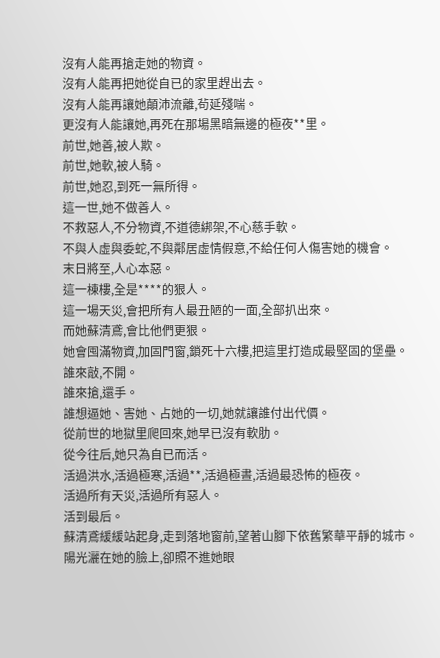沒有人能再搶走她的物資。
沒有人能再把她從自已的家里趕出去。
沒有人能再讓她顛沛流離,茍延殘喘。
更沒有人能讓她,再死在那場黑暗無邊的極夜**里。
前世,她善,被人欺。
前世,她軟,被人騎。
前世,她忍,到死一無所得。
這一世,她不做善人。
不救惡人,不分物資,不道德綁架,不心慈手軟。
不與人虛與委蛇,不與鄰居虛情假意,不給任何人傷害她的機會。
末日將至,人心本惡。
這一棟樓,全是****的狠人。
這一場天災,會把所有人最丑陋的一面,全部扒出來。
而她蘇清鳶,會比他們更狠。
她會囤滿物資,加固門窗,鎖死十六樓,把這里打造成最堅固的堡壘。
誰來敲,不開。
誰來搶,還手。
誰想逼她、害她、占她的一切,她就讓誰付出代價。
從前世的地獄里爬回來,她早已沒有軟肋。
從今往后,她只為自已而活。
活過洪水,活過極寒,活過**,活過極晝,活過最恐怖的極夜。
活過所有天災,活過所有惡人。
活到最后。
蘇清鳶緩緩站起身,走到落地窗前,望著山腳下依舊繁華平靜的城市。
陽光灑在她的臉上,卻照不進她眼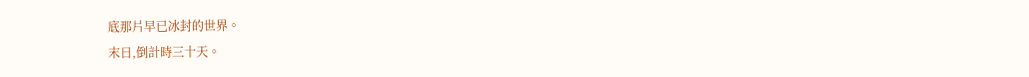底那片早已冰封的世界。
末日,倒計時三十天。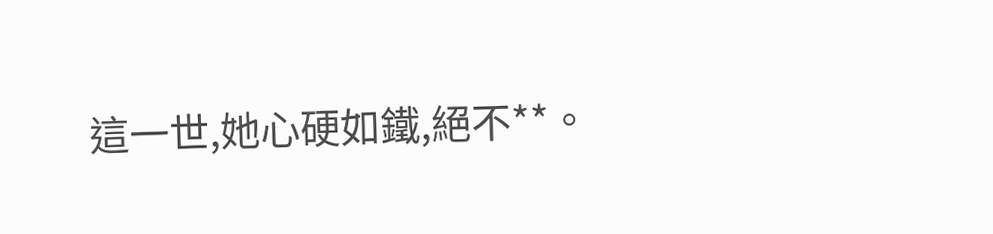這一世,她心硬如鐵,絕不**。